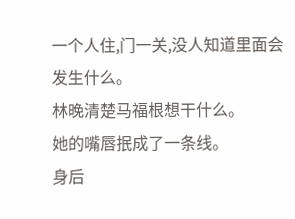一个人住,门一关,没人知道里面会发生什么。
林晚清楚马福根想干什么。
她的嘴唇抿成了一条线。
身后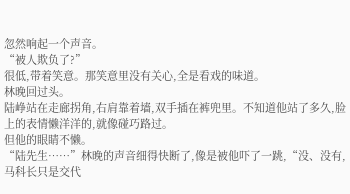忽然响起一个声音。
“被人欺负了?”
很低,带着笑意。那笑意里没有关心,全是看戏的味道。
林晚回过头。
陆峥站在走廊拐角,右肩靠着墙,双手插在裤兜里。不知道他站了多久,脸上的表情懒洋洋的,就像碰巧路过。
但他的眼睛不懒。
“陆先生……”林晚的声音细得快断了,像是被他吓了一跳,“没、没有,马科长只是交代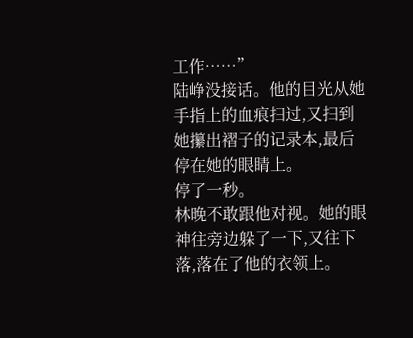工作……”
陆峥没接话。他的目光从她手指上的血痕扫过,又扫到她攥出褶子的记录本,最后停在她的眼睛上。
停了一秒。
林晚不敢跟他对视。她的眼神往旁边躲了一下,又往下落,落在了他的衣领上。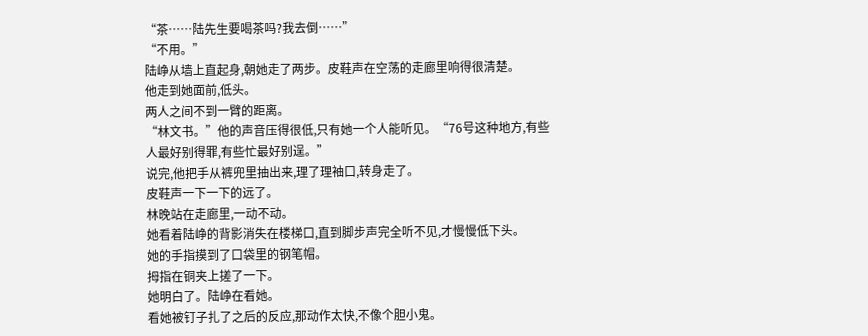“茶……陆先生要喝茶吗?我去倒……”
“不用。”
陆峥从墙上直起身,朝她走了两步。皮鞋声在空荡的走廊里响得很清楚。
他走到她面前,低头。
两人之间不到一臂的距离。
“林文书。”他的声音压得很低,只有她一个人能听见。“76号这种地方,有些人最好别得罪,有些忙最好别逞。”
说完,他把手从裤兜里抽出来,理了理袖口,转身走了。
皮鞋声一下一下的远了。
林晚站在走廊里,一动不动。
她看着陆峥的背影消失在楼梯口,直到脚步声完全听不见,才慢慢低下头。
她的手指摸到了口袋里的钢笔帽。
拇指在铜夹上搓了一下。
她明白了。陆峥在看她。
看她被钉子扎了之后的反应,那动作太快,不像个胆小鬼。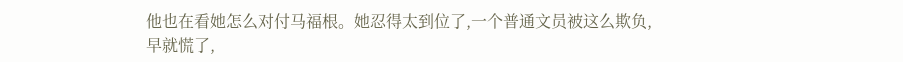他也在看她怎么对付马福根。她忍得太到位了,一个普通文员被这么欺负,早就慌了,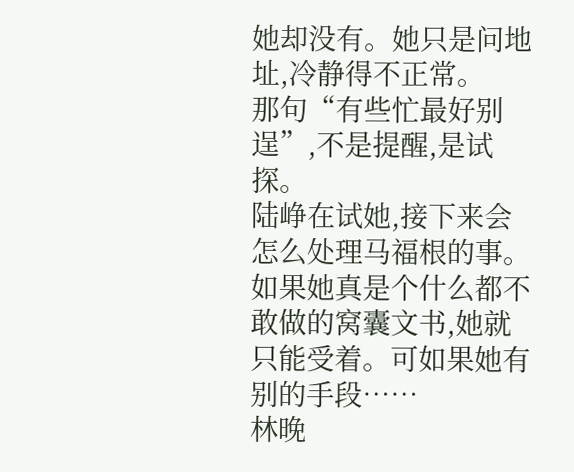她却没有。她只是问地址,冷静得不正常。
那句“有些忙最好别逞”,不是提醒,是试探。
陆峥在试她,接下来会怎么处理马福根的事。
如果她真是个什么都不敢做的窝囊文书,她就只能受着。可如果她有别的手段……
林晚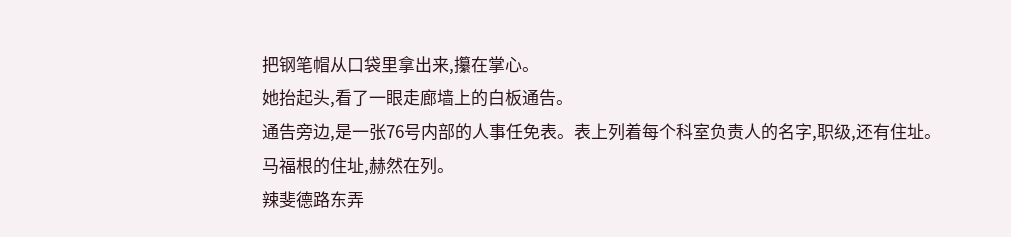把钢笔帽从口袋里拿出来,攥在掌心。
她抬起头,看了一眼走廊墙上的白板通告。
通告旁边,是一张76号内部的人事任免表。表上列着每个科室负责人的名字,职级,还有住址。
马福根的住址,赫然在列。
辣斐德路东弄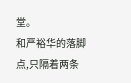堂。
和严裕华的落脚点,只隔着两条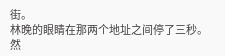街。
林晚的眼睛在那两个地址之间停了三秒。
然